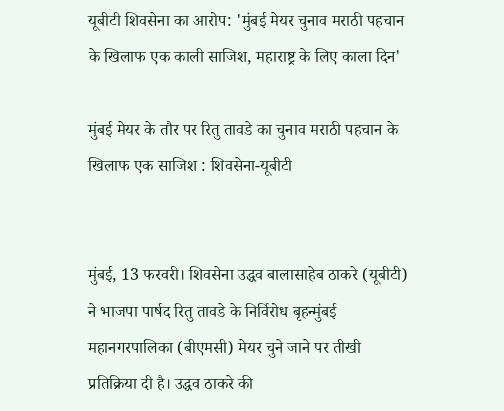यूबीटी शिवसेना का आरोप: 'मुंबई मेयर चुनाव मराठी पहचान के खिलाफ एक काली साजिश, महाराष्ट्र के लिए काला दिन'

मुंबई मेयर के तौर पर रितु तावडे का चुनाव मराठी पहचान के खिलाफ एक साजिश : शिवसेना-यूबीटी


मुंबई, 13 फरवरी। शिवसेना उद्धव बालासाहेब ठाकरे (यूबीटी) ने भाजपा पार्षद रितु तावडे के निर्विरोध बृहन्मुंबई महानगरपालिका (बीएमसी) मेयर चुने जाने पर तीखी प्रतिक्रिया दी है। उद्धव ठाकरे की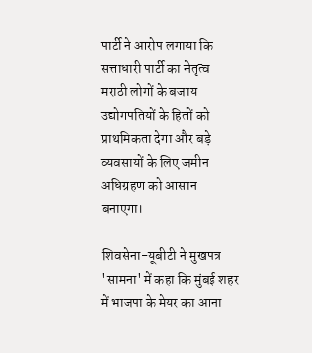पार्टी ने आरोप लगाया कि सत्ताधारी पार्टी का नेतृत्व मराठी लोगों के बजाय उद्योगपतियों के हितों को प्राथमिकता देगा और बड़े व्यवसायों के लिए जमीन अधिग्रहण को आसान बनाएगा।

शिवसेना-यूबीटी ने मुखपत्र 'सामना' में कहा कि मुंबई शहर में भाजपा के मेयर का आना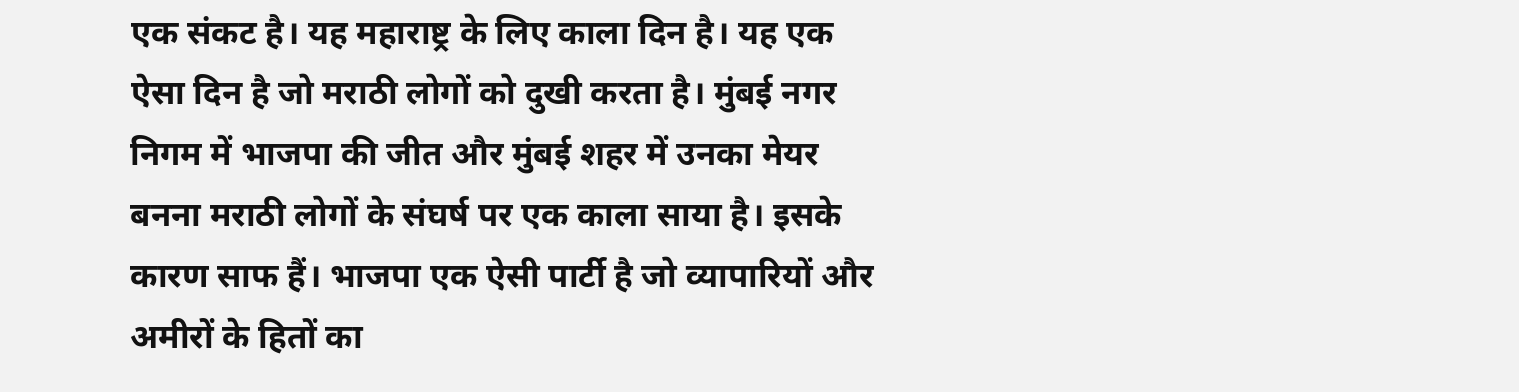एक संकट है। यह महाराष्ट्र के लिए काला दिन है। यह एक ऐसा दिन है जो मराठी लोगों को दुखी करता है। मुंबई नगर निगम में भाजपा की जीत और मुंबई शहर में उनका मेयर बनना मराठी लोगों के संघर्ष पर एक काला साया है। इसके कारण साफ हैं। भाजपा एक ऐसी पार्टी है जो व्यापारियों और अमीरों के हितों का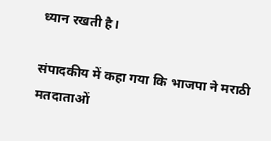ध्यान रखती है।

संपादकीय में कहा गया कि भाजपा ने मराठी मतदाताओं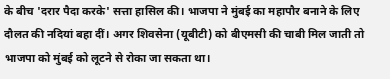के बीच 'दरार पैदा करके' सत्ता हासिल की। भाजपा ने मुंबई का महापौर बनाने के लिए दौलत की नदियां बहा दीं। अगर शिवसेना (यूबीटी) को बीएमसी की चाबी मिल जाती तो भाजपा को मुंबई को लूटने से रोका जा सकता था।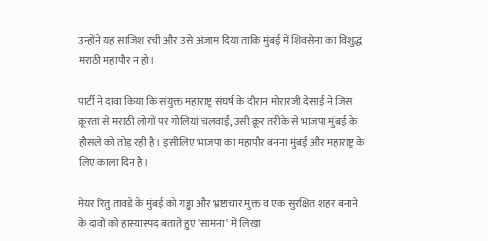उन्होंने यह साजिश रची और उसे अंजाम दिया ताकि मुंबई में शिवसेना का विशुद्ध मराठी महापौर न हो।

पार्टी ने दावा किया कि संयुक्त महाराष्ट्र संघर्ष के दौरान मोरारजी देसाई ने जिस क्रूरता से मराठी लोगों पर गोलियां चलवाईं, उसी क्रूर तरीके से भाजपा मुंबई के हौसले को तोड़ रही है। इसीलिए भाजपा का महापौर बनना मुंबई और महाराष्ट्र के लिए काला दिन है।

मेयर रितु तावडे के मुंबई को गड्ढा और भ्रष्टाचार मुक्त व एक सुरक्षित शहर बनाने के दावों को हास्यास्पद बताते हुए 'सामना' में लिखा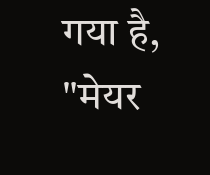गया है, "मेयर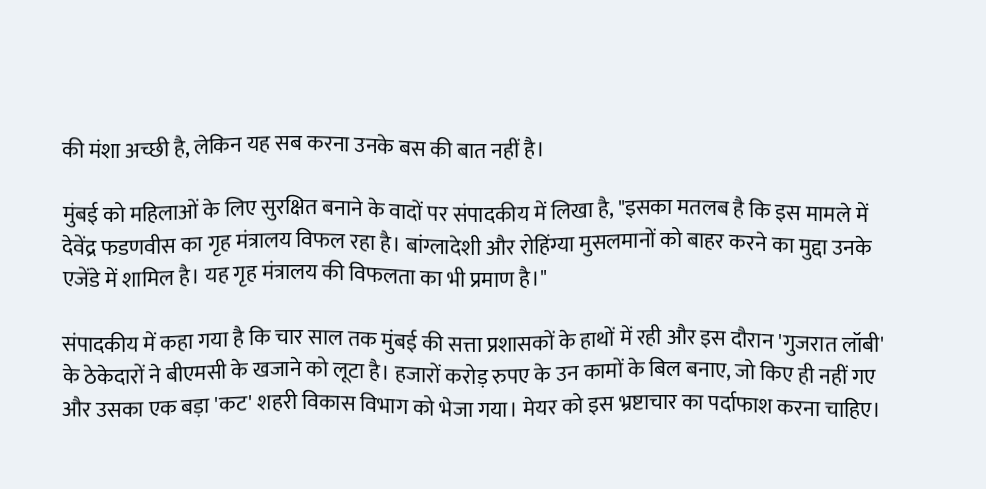की मंशा अच्छी है, लेकिन यह सब करना उनके बस की बात नहीं है।

मुंबई को महिलाओं के लिए सुरक्षित बनाने के वादों पर संपादकीय में लिखा है, "इसका मतलब है कि इस मामले में देवेंद्र फडणवीस का गृह मंत्रालय विफल रहा है। बांग्लादेशी और रोहिंग्या मुसलमानों को बाहर करने का मुद्दा उनके एजेंडे में शामिल है। यह गृह मंत्रालय की विफलता का भी प्रमाण है।"

संपादकीय में कहा गया है कि चार साल तक मुंबई की सत्ता प्रशासकों के हाथों में रही और इस दौरान 'गुजरात लॉबी' के ठेकेदारों ने बीएमसी के खजाने को लूटा है। हजारों करोड़ रुपए के उन कामों के बिल बनाए, जो किए ही नहीं गए और उसका एक बड़ा 'कट' शहरी विकास विभाग को भेजा गया। मेयर को इस भ्रष्टाचार का पर्दाफाश करना चाहिए।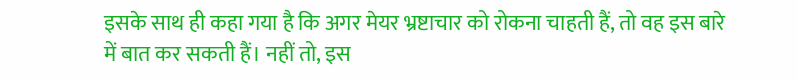इसके साथ ही कहा गया है कि अगर मेयर भ्रष्टाचार को रोकना चाहती हैं, तो वह इस बारे में बात कर सकती हैं। नहीं तो, इस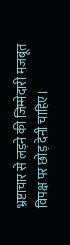भ्रष्टाचार से लड़ने की जिम्मेदारी मजबूत विपक्ष पर छोड़ देनी चाहिए।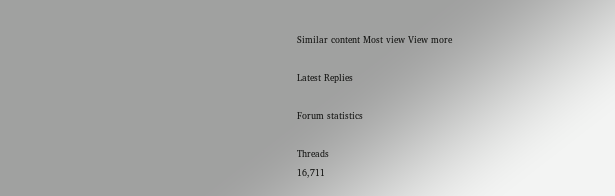Similar content Most view View more

Latest Replies

Forum statistics

Threads
16,711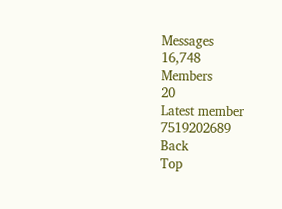Messages
16,748
Members
20
Latest member
7519202689
Back
Top